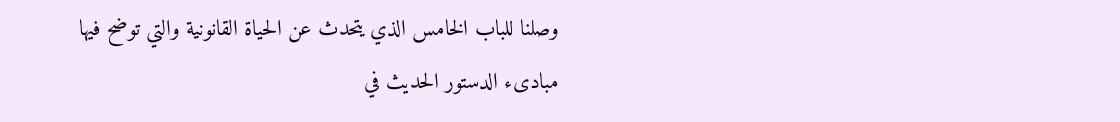وصلنا للباب الخامس الذي يتحدث عن الحياة القانونية والتي توضح فيها مبادىء الدستور الحديث في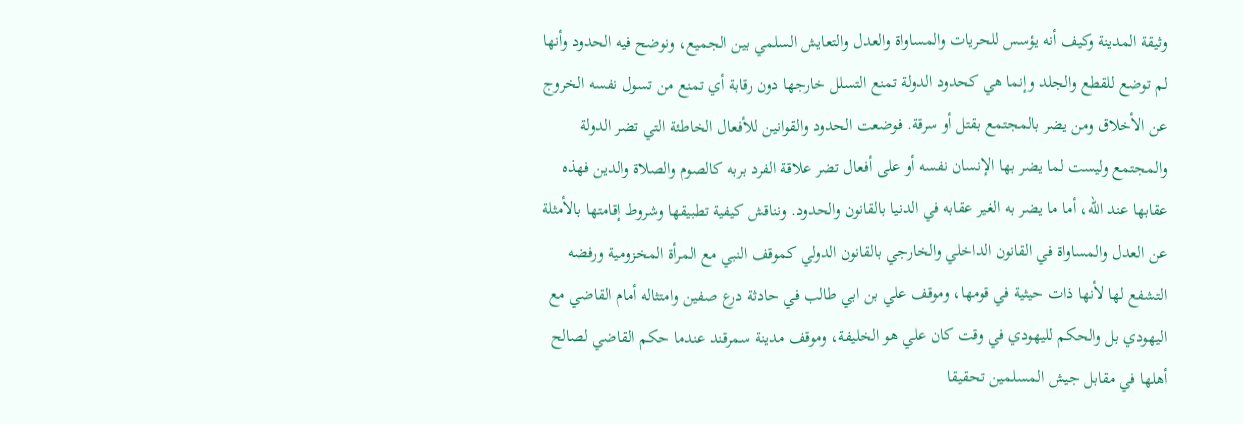وثيقة المدينة وكيف أنه يؤسس للحريات والمساواة والعدل والتعايش السلمي بين الجميع، ونوضح فيه الحدود وأنها لم توضع للقطع والجلد وإنما هي كحدود الدولة تمنع التسلل خارجها دون رقابة أي تمنع من تسول نفسه الخروج عن الأخلاق ومن يضر بالمجتمع بقتل أو سرقة. فوضعت الحدود والقوانين للأفعال الخاطئة التي تضر الدولة والمجتمع وليست لما يضر بها الإنسان نفسه أو على أفعال تضر علاقة الفرد بربه كالصوم والصلاة والدين فهذه عقابها عند الله، أما ما يضر به الغير عقابه في الدنيا بالقانون والحدود. ونناقش كيفية تطبيقها وشروط إقامتها بالأمثلة عن العدل والمساواة في القانون الداخلي والخارجي بالقانون الدولي كموقف النبي مع المرأة المخزومية ورفضه التشفع لها لأنها ذات حيثية في قومها، وموقف علي بن ابي طالب في حادثة درع صفين وامتثاله أمام القاضي مع اليهودي بل والحكم لليهودي في وقت كان علي هو الخليفة، وموقف مدينة سمرقند عندما حكم القاضي لصالح أهلها في مقابل جيش المسلمين تحقيقا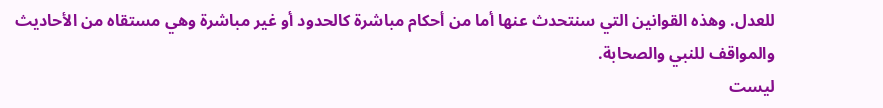للعدل. وهذه القوانين التي سنتحدث عنها أما من أحكام مباشرة كالحدود أو غير مباشرة وهي مستقاه من الأحاديث والمواقف للنبي والصحابة.
ليست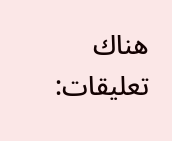هناك تعليقات: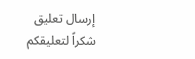إرسال تعليق
شكراً لتعليقكم